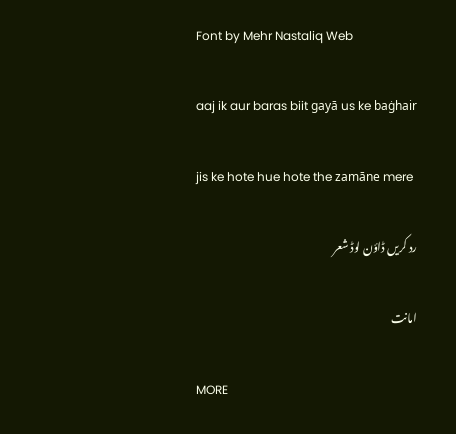Font by Mehr Nastaliq Web

aaj ik aur baras biit gayā us ke baġhair

jis ke hote hue hote the zamāne mere

رد کریں ڈاؤن لوڈ شعر

امانت

MORE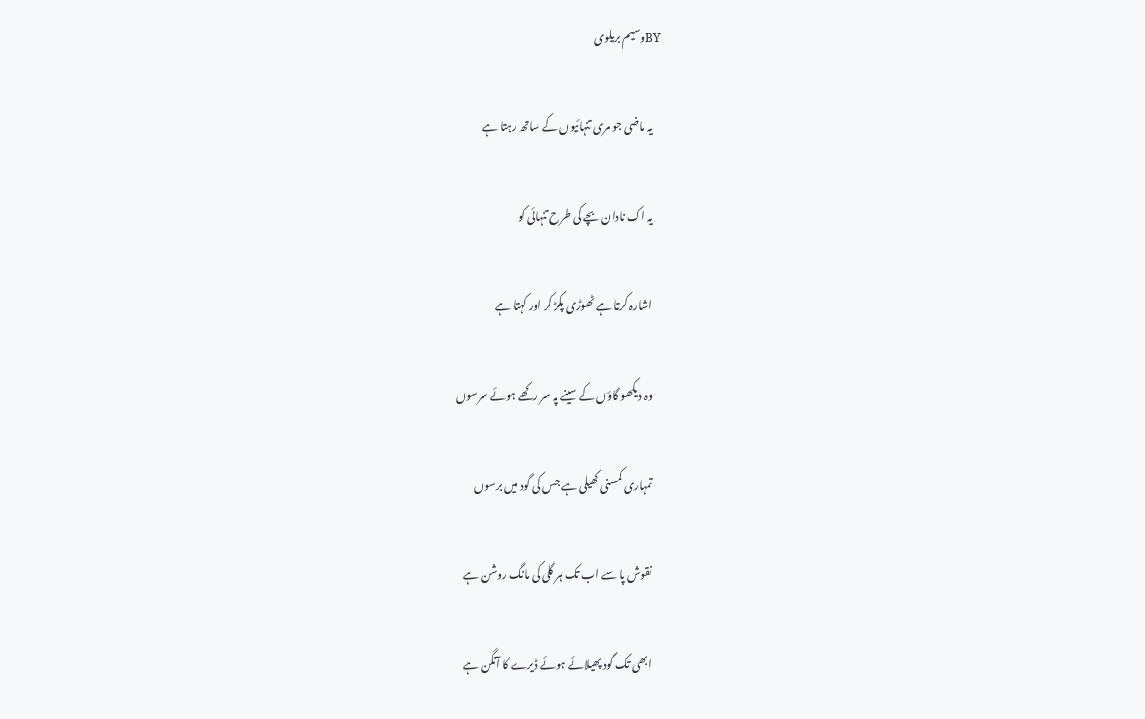BYوسیم بریلوی

    یہ ماضی جو مری تنہائیوں کے ساتھ رہتا ہے

    یہ اک نادان بچے کی طرح تنہائی کو

    اشارہ کرتا ہے ٹھوڑی پکڑ کر اور کہتا ہے

    وہ دیکھو گاؤں کے سینے پہ سر رکھے ہوئے سرسوں

    تمہاری کمسنی کھیلی ہے جس کی گود میں برسوں

    نقوش پا سے اب تک ہر گلی کی مانگ روشن ہے

    ابھی تک گود پھیلائے ہوئے ڈیرے کا آنگن ہے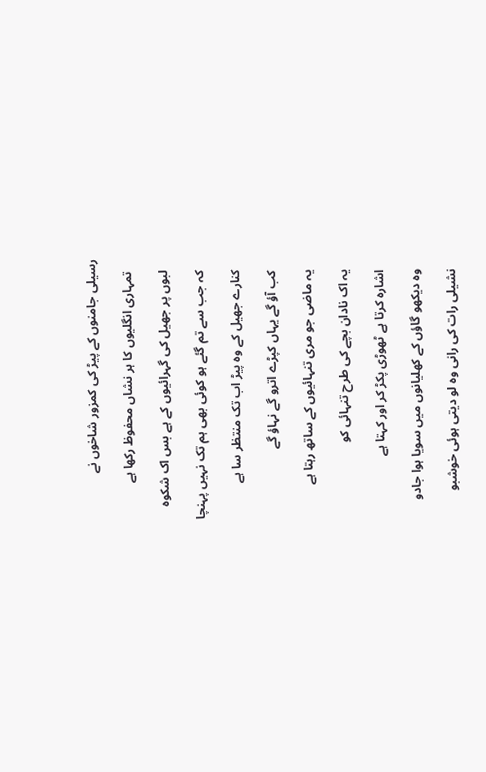رسیلی جامنوں کے پیڑ کی کمزور شاخوں نے

    تمہاری انگلیوں کا ہر نشاں محفوظ رکھا ہے

    لبوں پر جھیل کی گہرائیوں کے ہے بس اک شکوہ

    کہ جب سے تم گئے ہو کوئی بھی ہم تک نہیں پہنچا

    کنارے جھیل کے وہ پیڑ اب تک منتظر سا ہے

    کب آؤ گے یہاں کپڑے اترو گے نہاؤ گے

    یہ ماضی جو مری تنہائیوں کے ساتھ رہتا ہے

    یہ اک نادان بچے کی طرح تنہائی کو

    اشارہ کرتا ہے ٹھوڑی پکڑ کر اور کہتا ہے

    وہ دیکھو گاؤں کے کھلیانوں میں سویا ہوا جادو

    نشیلی رات کی رانی وہ لو دیتی ہوئی خوشبو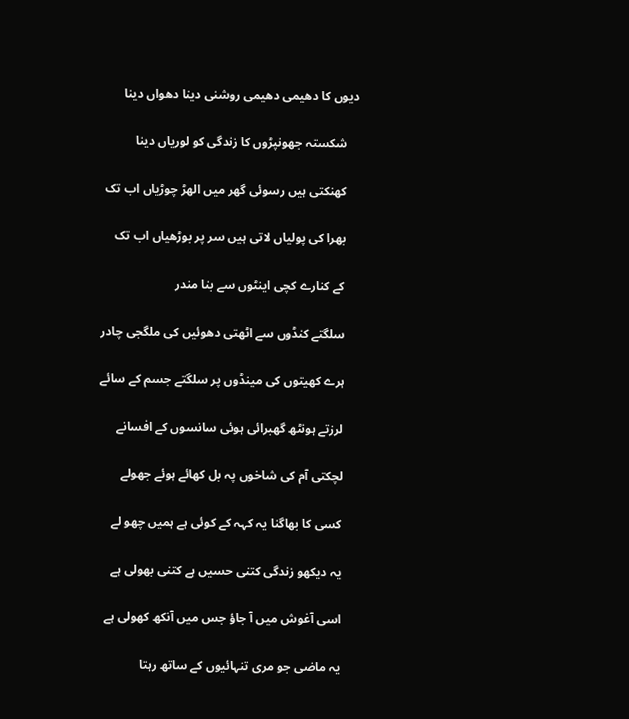دیوں کا دھیمی دھیمی روشنی دینا دھواں دینا

    شکستہ جھونپڑوں کا زندگی کو لوریاں دینا

    کھنکتی ہیں رسوئی گھر میں الھڑ چوڑیاں اب تک

    بھرا کی پولیاں لاتی ہیں سر پر بوڑھیاں اب تک

    کے کنارے کچی اینٹوں سے بنا مندر

    سلگتے کنڈوں سے اٹھتی دھوئیں کی ملگجی چادر

    ہرے کھیتوں کی مینڈوں پر سلگتے جسم کے سائے

    لرزتے ہونٹھ گھبرائی ہوئی سانسوں کے افسانے

    لچکتی آم کی شاخوں پہ بل کھائے ہوئے جھولے

    کسی کا بھاگنا یہ کہہ کے کوئی ہے ہمیں چھو لے

    یہ دیکھو زندگی کتنی حسیں ہے کتنی بھولی ہے

    اسی آغوش میں آ جاؤ جس میں آنکھ کھولی ہے

    یہ ماضی جو مری تنہائیوں کے ساتھ رہتا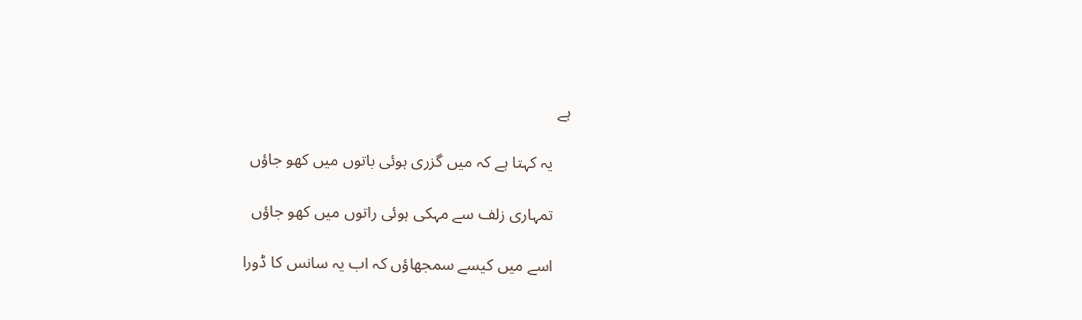ہے

    یہ کہتا ہے کہ میں گزری ہوئی باتوں میں کھو جاؤں

    تمہاری زلف سے مہکی ہوئی راتوں میں کھو جاؤں

    اسے میں کیسے سمجھاؤں کہ اب یہ سانس کا ڈورا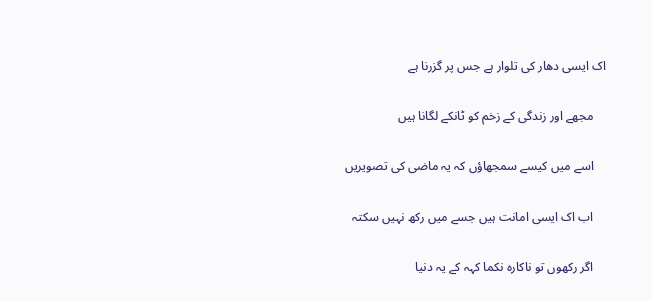اک ایسی دھار کی تلوار ہے جس پر گزرنا ہے

    مجھے اور زندگی کے زخم کو ٹانکے لگانا ہیں

    اسے میں کیسے سمجھاؤں کہ یہ ماضی کی تصویریں

    اب اک ایسی امانت ہیں جسے میں رکھ نہیں سکتہ

    اگر رکھوں تو ناکارہ نکما کہہ کے یہ دنیا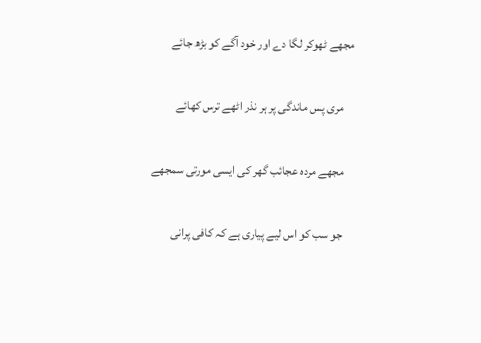مجھے ٹھوکر لگا دے اور خود آگے کو بڑھ جائے

    مری پس ماندگی پر ہر نذر اٹھے ترس کھائے

    مجھے مردہ عجائب گھر کی ایسی مورتی سمجھے

    جو سب کو اس لیے پیاری ہے کہ کافی پرانی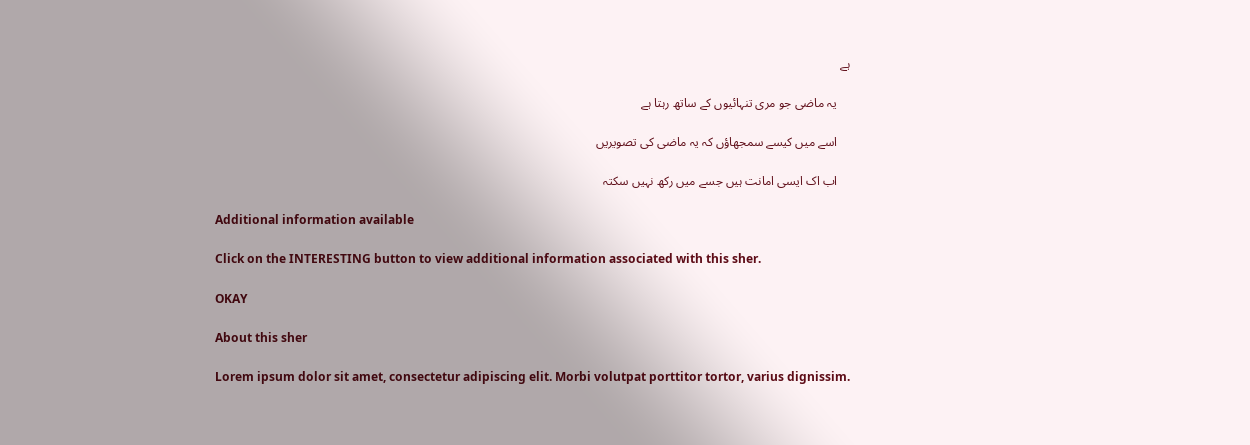ہے

    یہ ماضی جو مری تنہائیوں کے ساتھ رہتا ہے

    اسے میں کیسے سمجھاؤں کہ یہ ماضی کی تصویریں

    اب اک ایسی امانت ہیں جسے میں رکھ نہیں سکتہ

    Additional information available

    Click on the INTERESTING button to view additional information associated with this sher.

    OKAY

    About this sher

    Lorem ipsum dolor sit amet, consectetur adipiscing elit. Morbi volutpat porttitor tortor, varius dignissim.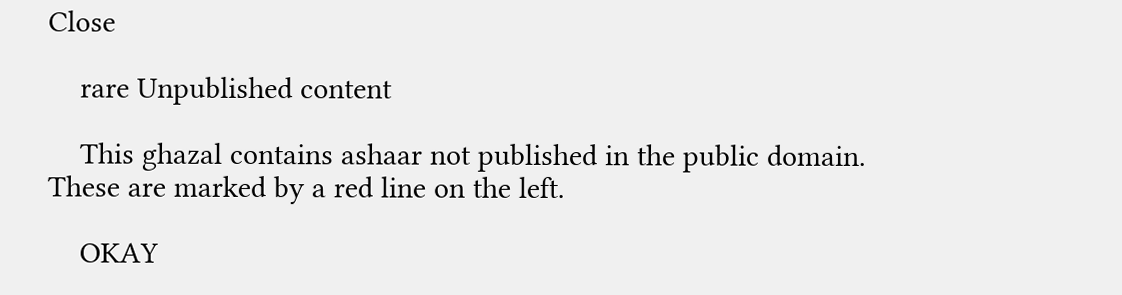Close

    rare Unpublished content

    This ghazal contains ashaar not published in the public domain. These are marked by a red line on the left.

    OKAY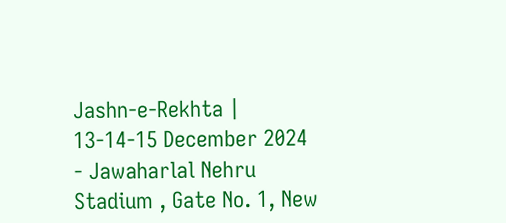Jashn-e-Rekhta | 13-14-15 December 2024 - Jawaharlal Nehru Stadium , Gate No. 1, New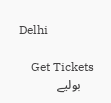Delhi

    Get Tickets
    بولیے